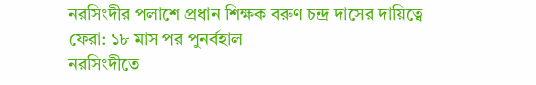নরসিংদীর পলাশে প্রধান শিক্ষক বরুণ চন্দ্র দাসের দায়িত্বে ফেরা: ১৮ মাস পর পুনর্বহাল
নরসিংদীতে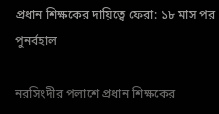প্রধান শিক্ষকের দায়িত্বে ফেরা: ১৮ মাস পর পুনর্বহাল

নরসিংদীর পলাশে প্রধান শিক্ষকের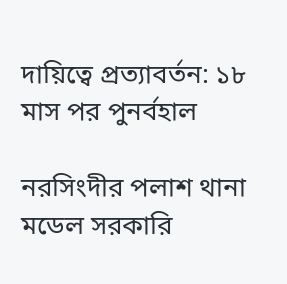দায়িত্বে প্রত্যাবর্তন: ১৮ মাস পর পুনর্বহাল

নরসিংদীর পলাশ থানা মডেল সরকারি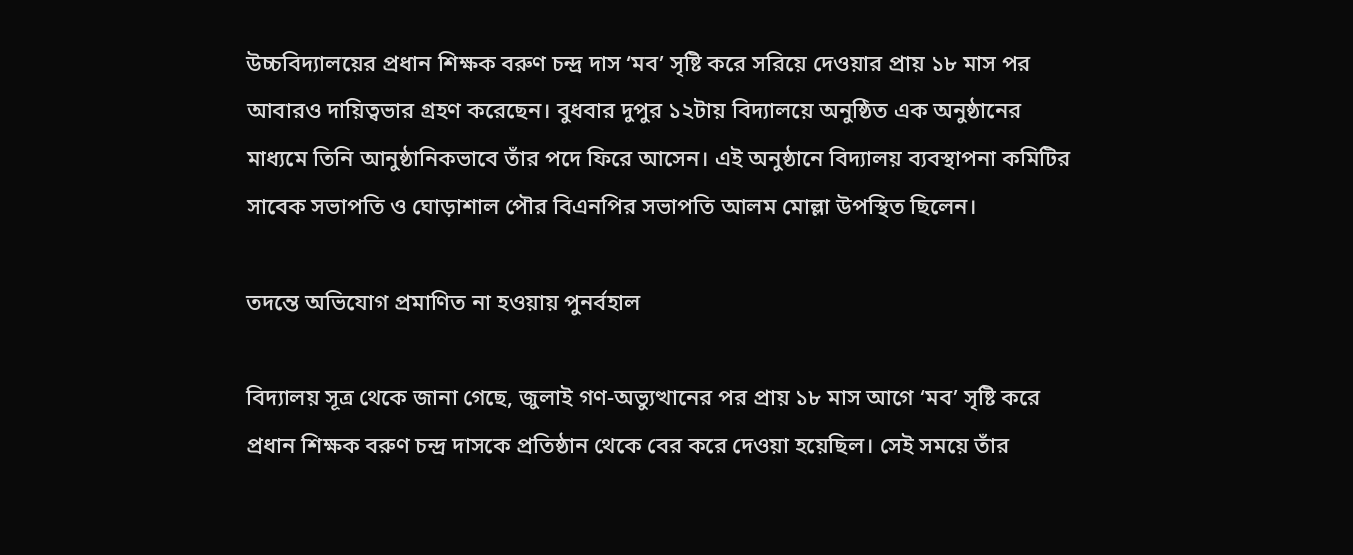উচ্চবিদ্যালয়ের প্রধান শিক্ষক বরুণ চন্দ্র দাস ‘মব’ সৃষ্টি করে সরিয়ে দেওয়ার প্রায় ১৮ মাস পর আবারও দায়িত্বভার গ্রহণ করেছেন। বুধবার দুপুর ১২টায় বিদ্যালয়ে অনুষ্ঠিত এক অনুষ্ঠানের মাধ্যমে তিনি আনুষ্ঠানিকভাবে তাঁর পদে ফিরে আসেন। এই অনুষ্ঠানে বিদ্যালয় ব্যবস্থাপনা কমিটির সাবেক সভাপতি ও ঘোড়াশাল পৌর বিএনপির সভাপতি আলম মোল্লা উপস্থিত ছিলেন।

তদন্তে অভিযোগ প্রমাণিত না হওয়ায় পুনর্বহাল

বিদ্যালয় সূত্র থেকে জানা গেছে, জুলাই গণ-অভ্যুত্থানের পর প্রায় ১৮ মাস আগে ‘মব’ সৃষ্টি করে প্রধান শিক্ষক বরুণ চন্দ্র দাসকে প্রতিষ্ঠান থেকে বের করে দেওয়া হয়েছিল। সেই সময়ে তাঁর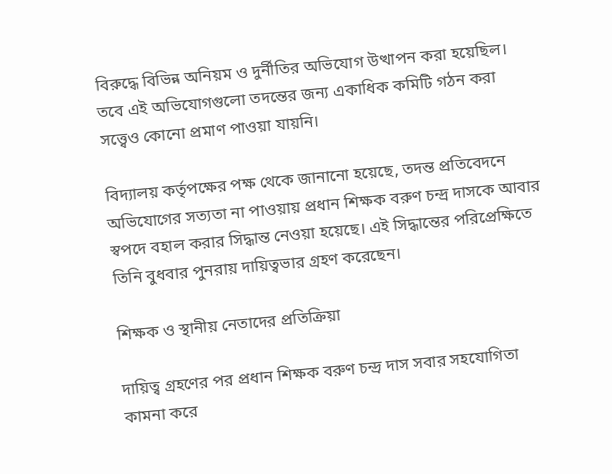বিরুদ্ধে বিভিন্ন অনিয়ম ও দুর্নীতির অভিযোগ উত্থাপন করা হয়েছিল। তবে এই অভিযোগগুলো তদন্তের জন্য একাধিক কমিটি গঠন করা সত্ত্বেও কোনো প্রমাণ পাওয়া যায়নি।

বিদ্যালয় কর্তৃপক্ষের পক্ষ থেকে জানানো হয়েছে, তদন্ত প্রতিবেদনে অভিযোগের সত্যতা না পাওয়ায় প্রধান শিক্ষক বরুণ চন্দ্র দাসকে আবার স্বপদে বহাল করার সিদ্ধান্ত নেওয়া হয়েছে। এই সিদ্ধান্তের পরিপ্রেক্ষিতে তিনি বুধবার পুনরায় দায়িত্বভার গ্রহণ করেছেন।

শিক্ষক ও স্থানীয় নেতাদের প্রতিক্রিয়া

দায়িত্ব গ্রহণের পর প্রধান শিক্ষক বরুণ চন্দ্র দাস সবার সহযোগিতা কামনা করে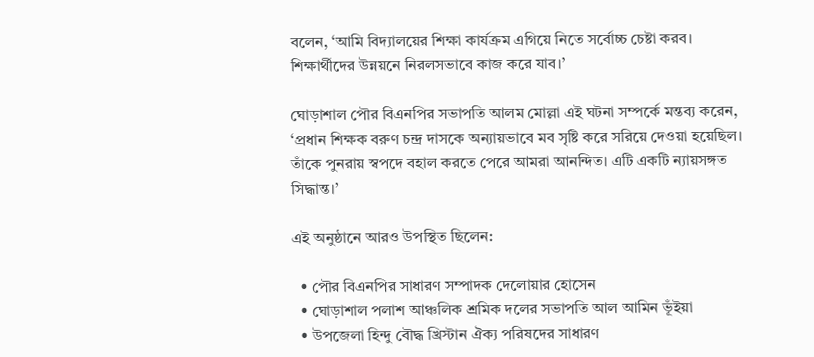বলেন, ‘আমি বিদ্যালয়ের শিক্ষা কার্যক্রম এগিয়ে নিতে সর্বোচ্চ চেষ্টা করব। শিক্ষার্থীদের উন্নয়নে নিরলসভাবে কাজ করে যাব।’

ঘোড়াশাল পৌর বিএনপির সভাপতি আলম মোল্লা এই ঘটনা সম্পর্কে মন্তব্য করেন, ‘প্রধান শিক্ষক বরুণ চন্দ্র দাসকে অন্যায়ভাবে মব সৃষ্টি করে সরিয়ে দেওয়া হয়েছিল। তাঁকে পুনরায় স্বপদে বহাল করতে পেরে আমরা আনন্দিত। এটি একটি ন্যায়সঙ্গত সিদ্ধান্ত।’

এই অনুষ্ঠানে আরও উপস্থিত ছিলেন:

  • পৌর বিএনপির সাধারণ সম্পাদক দেলোয়ার হোসেন
  • ঘোড়াশাল পলাশ আঞ্চলিক শ্রমিক দলের সভাপতি আল আমিন ভূঁইয়া
  • উপজেলা হিন্দু বৌদ্ধ খ্রিস্টান ঐক্য পরিষদের সাধারণ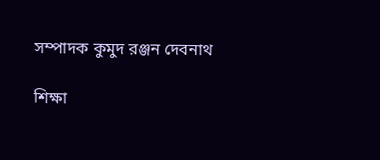সম্পাদক কুমুদ রঞ্জন দেবনাথ

শিক্ষা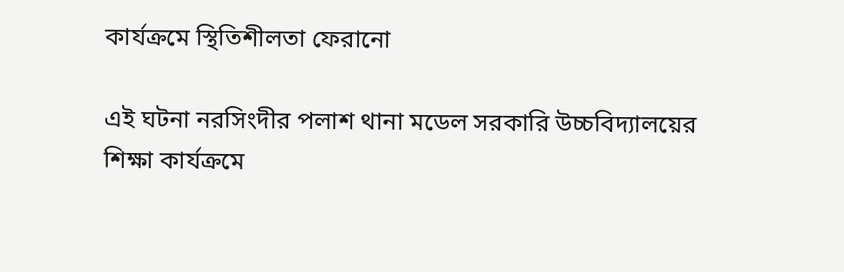কার্যক্রমে স্থিতিশীলতা ফেরানো

এই ঘটনা নরসিংদীর পলাশ থানা মডেল সরকারি উচ্চবিদ্যালয়ের শিক্ষা কার্যক্রমে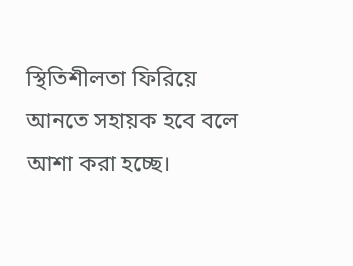স্থিতিশীলতা ফিরিয়ে আনতে সহায়ক হবে বলে আশা করা হচ্ছে।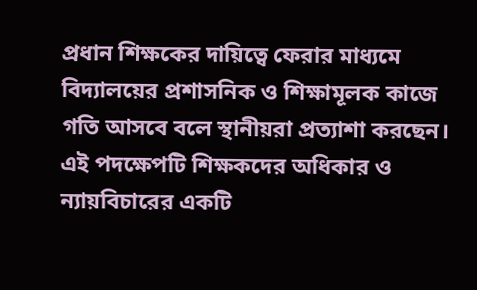প্রধান শিক্ষকের দায়িত্বে ফেরার মাধ্যমে বিদ্যালয়ের প্রশাসনিক ও শিক্ষামূলক কাজে গতি আসবে বলে স্থানীয়রা প্রত্যাশা করছেন। এই পদক্ষেপটি শিক্ষকদের অধিকার ও ন্যায়বিচারের একটি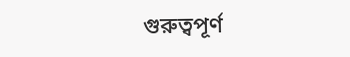গুরুত্বপূর্ণ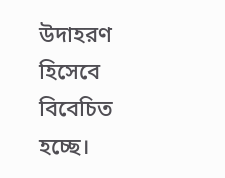উদাহরণ হিসেবে বিবেচিত হচ্ছে।